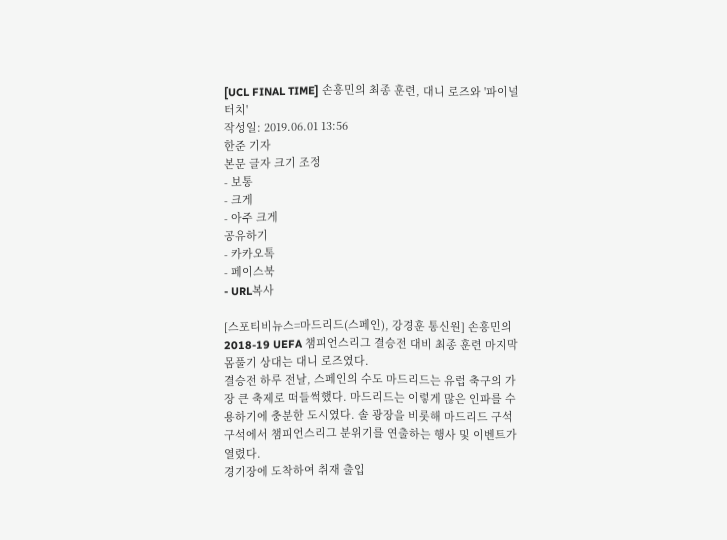[UCL FINAL TIME] 손흥민의 최종 훈련, 대니 로즈와 '파이널 터치'
작성일: 2019.06.01 13:56
한준 기자
본문 글자 크기 조정
- 보통
- 크게
- 아주 크게
공유하기
- 카카오톡
- 페이스북
- URL복사

[스포티비뉴스=마드리드(스페인), 강경훈 통신원] 손흥민의 2018-19 UEFA 챔피언스리그 결승전 대비 최종 훈련 마지막 몸풀기 상대는 대니 로즈였다.
결승전 하루 전날, 스페인의 수도 마드리드는 유럽 축구의 가장 큰 축제로 떠들썩했다. 마드리드는 이렇게 많은 인파를 수용하기에 충분한 도시였다. 솔 광장을 비롯해 마드리드 구석구석에서 챔피언스리그 분위기를 연출하는 행사 및 이벤트가 열렸다.
경기장에 도착하여 취재 출입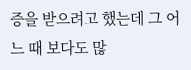증을 받으려고 했는데 그 어느 때 보다도 많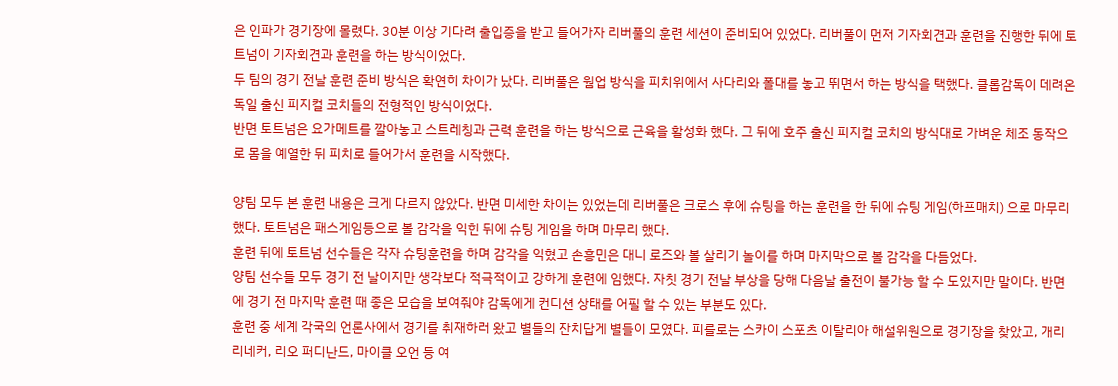은 인파가 경기장에 몰렸다. 30분 이상 기다려 출입증을 받고 들어가자 리버풀의 훈련 세션이 준비되어 있었다. 리버풀이 먼저 기자회견과 훈련을 진행한 뒤에 토트넘이 기자회견과 훈련을 하는 방식이었다.
두 팀의 경기 전날 훈련 준비 방식은 확연히 차이가 났다. 리버풀은 웜업 방식을 피치위에서 사다리와 폴대를 놓고 뛰면서 하는 방식을 택했다. 클롭감독이 데려온 독일 출신 피지컬 코치들의 전형적인 방식이었다.
반면 토트넘은 요가메트를 깔아놓고 스트레칭과 근력 훈련을 하는 방식으로 근육을 활성화 했다. 그 뒤에 호주 출신 피지컬 코치의 방식대로 가벼운 체조 동작으로 몸을 예열한 뒤 피치로 들어가서 훈련을 시작했다.

양팀 모두 본 훈련 내용은 크게 다르지 않았다. 반면 미세한 차이는 있었는데 리버풀은 크로스 후에 슈팅을 하는 훈련을 한 뒤에 슈팅 게임(하프매치) 으로 마무리 했다. 토트넘은 패스게임등으로 볼 감각을 익힌 뒤에 슈팅 게임을 하며 마무리 했다.
훈련 뒤에 토트넘 선수들은 각자 슈팅훈련을 하며 감각을 익혔고 손흥민은 대니 로즈와 볼 살리기 놀이를 하며 마지막으로 볼 감각을 다듬었다.
양팀 선수들 모두 경기 전 날이지만 생각보다 적극적이고 강하게 훈련에 임했다. 자칫 경기 전날 부상을 당해 다음날 출전이 불가능 할 수 도있지만 말이다. 반면에 경기 전 마지막 훈련 때 좋은 모습을 보여줘야 감독에게 컨디션 상태를 어필 할 수 있는 부분도 있다.
훈련 중 세계 각국의 언론사에서 경기를 취재하러 왔고 별들의 잔치답게 별들이 모였다. 피를로는 스카이 스포츠 이탈리아 해설위원으로 경기장을 찾았고, 개리 리네커, 리오 퍼디난드, 마이클 오언 등 여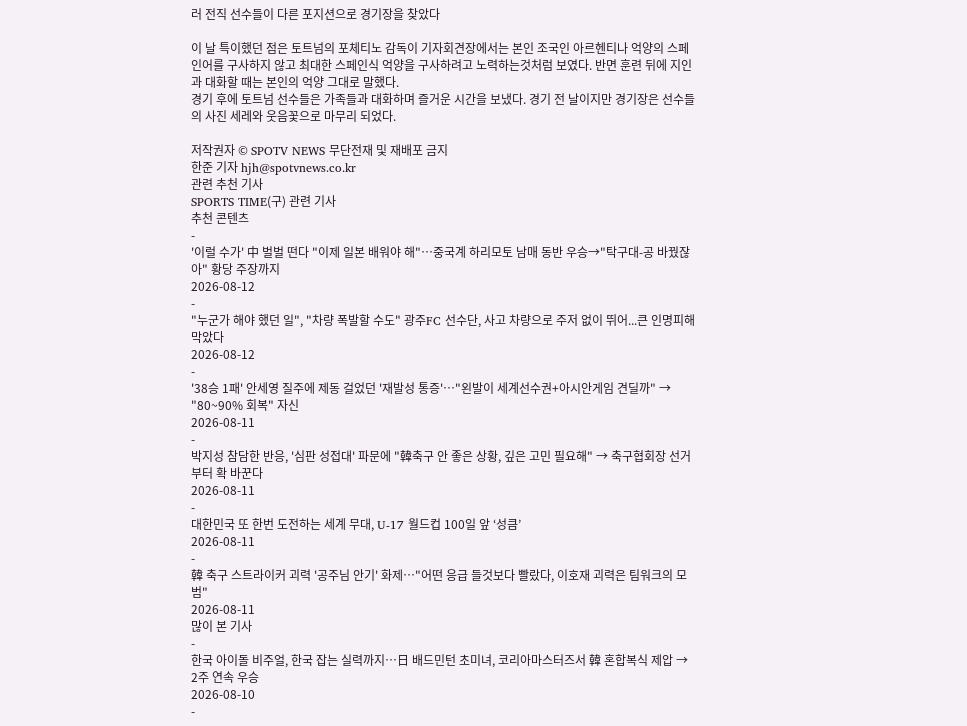러 전직 선수들이 다른 포지션으로 경기장을 찾았다

이 날 특이했던 점은 토트넘의 포체티노 감독이 기자회견장에서는 본인 조국인 아르헨티나 억양의 스페인어를 구사하지 않고 최대한 스페인식 억양을 구사하려고 노력하는것처럼 보였다. 반면 훈련 뒤에 지인과 대화할 때는 본인의 억양 그대로 말했다.
경기 후에 토트넘 선수들은 가족들과 대화하며 즐거운 시간을 보냈다. 경기 전 날이지만 경기장은 선수들의 사진 세레와 웃음꽃으로 마무리 되었다.

저작권자 © SPOTV NEWS 무단전재 및 재배포 금지
한준 기자 hjh@spotvnews.co.kr
관련 추천 기사
SPORTS TIME(구) 관련 기사
추천 콘텐츠
-
'이럴 수가' 中 벌벌 떤다 "이제 일본 배워야 해"…중국계 하리모토 남매 동반 우승→"탁구대-공 바꿨잖아" 황당 주장까지
2026-08-12
-
"누군가 해야 했던 일", "차량 폭발할 수도" 광주FC 선수단, 사고 차량으로 주저 없이 뛰어...큰 인명피해 막았다
2026-08-12
-
'38승 1패' 안세영 질주에 제동 걸었던 '재발성 통증'…"왼발이 세계선수권+아시안게임 견딜까" → "80~90% 회복" 자신
2026-08-11
-
박지성 참담한 반응, '심판 성접대' 파문에 "韓축구 안 좋은 상황, 깊은 고민 필요해" → 축구협회장 선거부터 확 바꾼다
2026-08-11
-
대한민국 또 한번 도전하는 세계 무대, U-17 월드컵 100일 앞 ‘성큼’
2026-08-11
-
韓 축구 스트라이커 괴력 '공주님 안기' 화제…"어떤 응급 들것보다 빨랐다, 이호재 괴력은 팀워크의 모범"
2026-08-11
많이 본 기사
-
한국 아이돌 비주얼, 한국 잡는 실력까지…日 배드민턴 초미녀, 코리아마스터즈서 韓 혼합복식 제압 → 2주 연속 우승
2026-08-10
-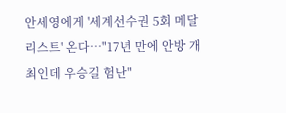안세영에게 '세계선수권 5회 메달리스트' 온다…"17년 만에 안방 개최인데 우승길 험난"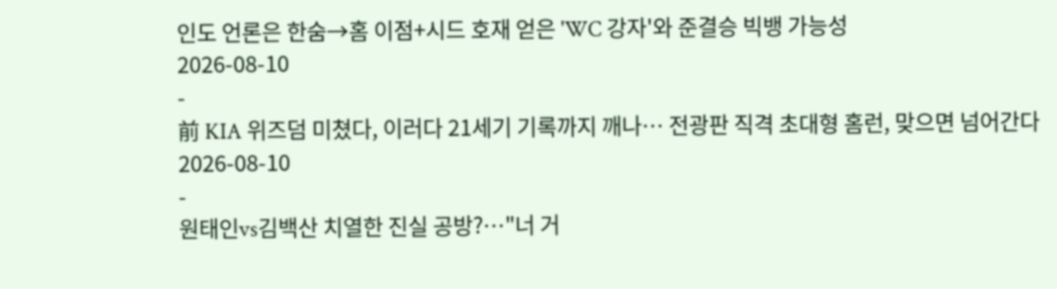인도 언론은 한숨→홈 이점+시드 호재 얻은 'WC 강자'와 준결승 빅뱅 가능성
2026-08-10
-
前 KIA 위즈덤 미쳤다, 이러다 21세기 기록까지 깨나… 전광판 직격 초대형 홈런, 맞으면 넘어간다
2026-08-10
-
원태인vs김백산 치열한 진실 공방?…"너 거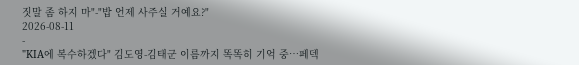짓말 좀 하지 마"-"밥 언제 사주실 거예요?"
2026-08-11
-
"KIA에 복수하겠다" 김도영-김태군 이름까지 똑똑히 기억 중…페덱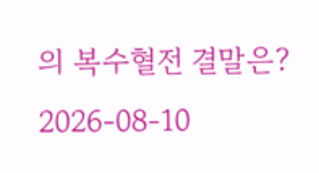의 복수혈전 결말은?
2026-08-10